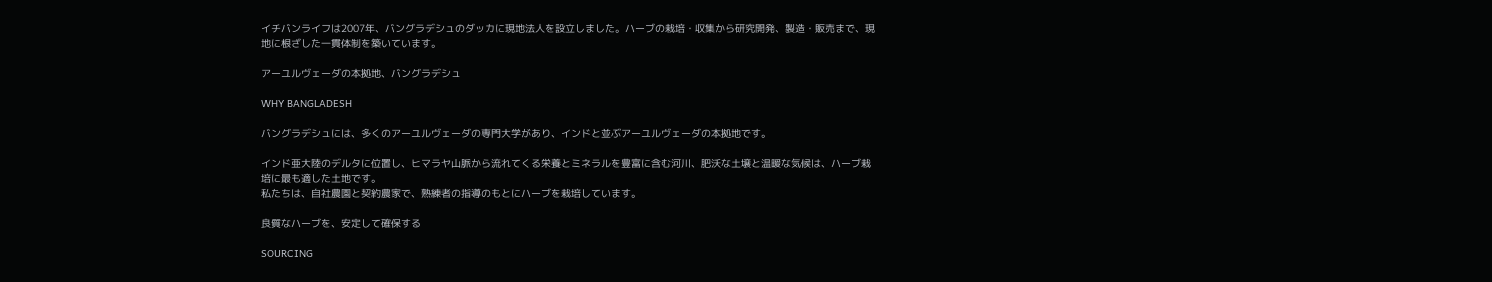イチバンライフは2007年、バングラデシュのダッカに現地法人を設立しました。ハーブの栽培・収集から研究開発、製造・販売まで、現地に根ざした一貫体制を築いています。

アーユルヴェーダの本拠地、バングラデシュ

WHY BANGLADESH

バングラデシュには、多くのアーユルヴェーダの専門大学があり、インドと並ぶアーユルヴェーダの本拠地です。

インド亜大陸のデルタに位置し、ヒマラヤ山脈から流れてくる栄養とミネラルを豊富に含む河川、肥沃な土壌と温暖な気候は、ハーブ栽培に最も適した土地です。
私たちは、自社農園と契約農家で、熟練者の指導のもとにハーブを栽培しています。

良質なハーブを、安定して確保する

SOURCING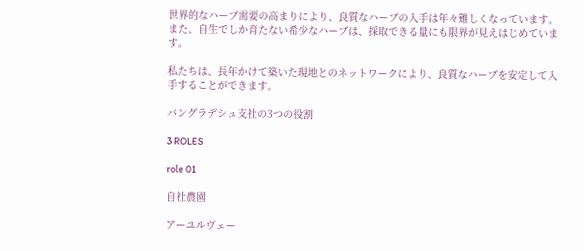世界的なハーブ需要の高まりにより、良質なハーブの入手は年々難しくなっています。
また、自生でしか育たない希少なハーブは、採取できる量にも限界が見えはじめています。

私たちは、長年かけて築いた現地とのネットワークにより、良質なハーブを安定して入手することができます。

バングラデシュ支社の3つの役割

3 ROLES

role 01

自社農園

アーユルヴェー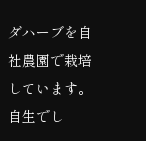ダハーブを自社農園で栽培しています。
自生でし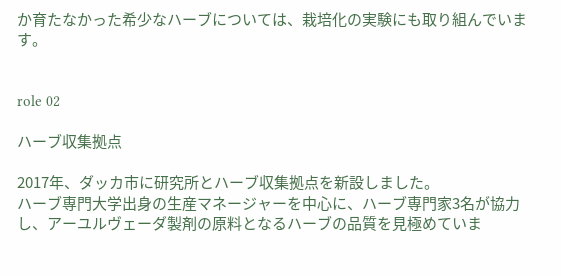か育たなかった希少なハーブについては、栽培化の実験にも取り組んでいます。


role 02

ハーブ収集拠点

2017年、ダッカ市に研究所とハーブ収集拠点を新設しました。
ハーブ専門大学出身の生産マネージャーを中心に、ハーブ専門家3名が協力し、アーユルヴェーダ製剤の原料となるハーブの品質を見極めていま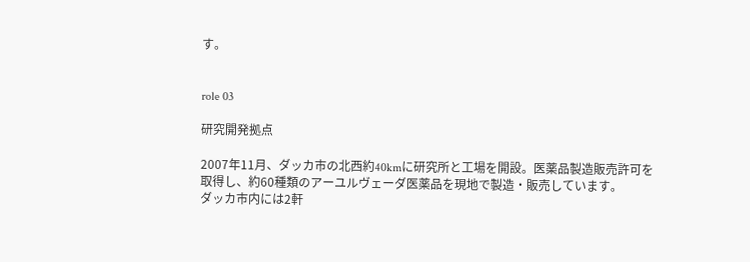す。


role 03

研究開発拠点

2007年11月、ダッカ市の北西約40kmに研究所と工場を開設。医薬品製造販売許可を取得し、約60種類のアーユルヴェーダ医薬品を現地で製造・販売しています。
ダッカ市内には2軒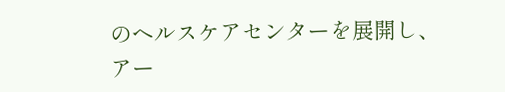のヘルスケアセンターを展開し、アー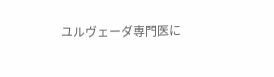ユルヴェーダ専門医に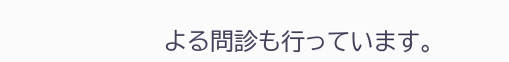よる問診も行っています。